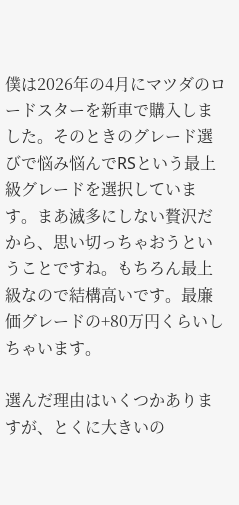僕は2026年の4月にマツダのロードスターを新車で購入しました。そのときのグレード選びで悩み悩んでRSという最上級グレードを選択しています。まあ滅多にしない贅沢だから、思い切っちゃおうということですね。もちろん最上級なので結構高いです。最廉価グレードの+80万円くらいしちゃいます。

選んだ理由はいくつかありますが、とくに大きいの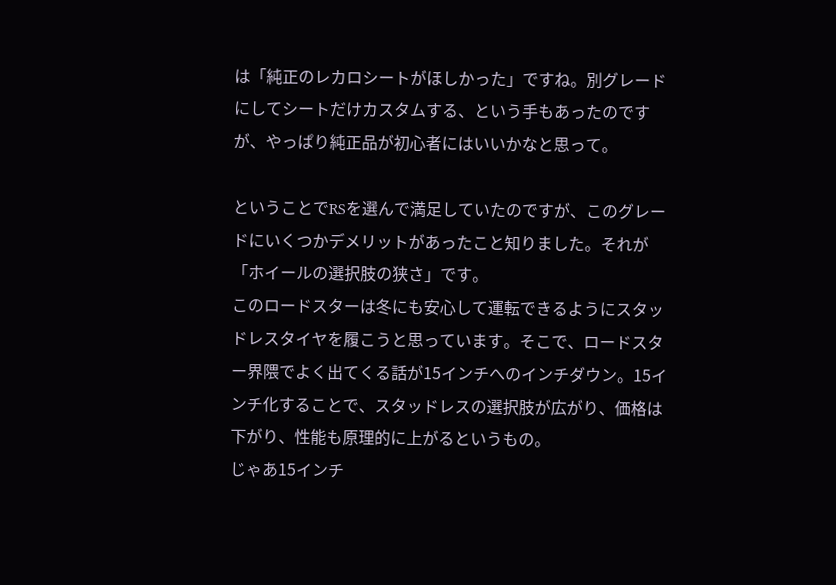は「純正のレカロシートがほしかった」ですね。別グレードにしてシートだけカスタムする、という手もあったのですが、やっぱり純正品が初心者にはいいかなと思って。

ということでRSを選んで満足していたのですが、このグレードにいくつかデメリットがあったこと知りました。それが「ホイールの選択肢の狭さ」です。
このロードスターは冬にも安心して運転できるようにスタッドレスタイヤを履こうと思っています。そこで、ロードスター界隈でよく出てくる話が15インチへのインチダウン。15インチ化することで、スタッドレスの選択肢が広がり、価格は下がり、性能も原理的に上がるというもの。
じゃあ15インチ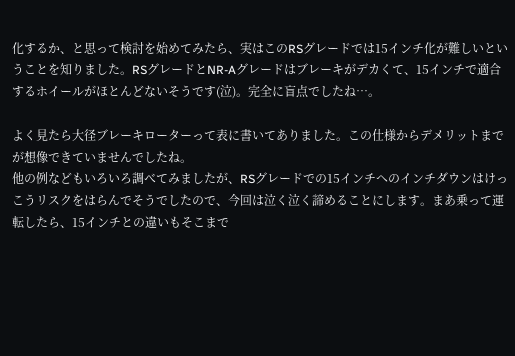化するか、と思って検討を始めてみたら、実はこのRSグレードでは15インチ化が難しいということを知りました。RSグレードとNR-Aグレードはブレーキがデカくて、15インチで適合するホイールがほとんどないそうです(泣)。完全に盲点でしたね…。

よく見たら大径ブレーキローターって表に書いてありました。この仕様からデメリットまでが想像できていませんでしたね。
他の例などもいろいろ調べてみましたが、RSグレードでの15インチへのインチダウンはけっこうリスクをはらんでそうでしたので、今回は泣く泣く諦めることにします。まあ乗って運転したら、15インチとの違いもそこまで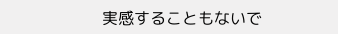実感することもないで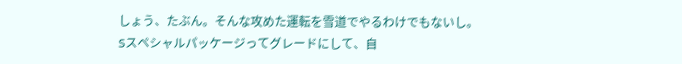しょう、たぶん。そんな攻めた運転を雪道でやるわけでもないし。
Sスペシャルパッケージってグレードにして、自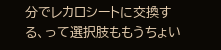分でレカロシートに交換する、って選択肢ももうちょい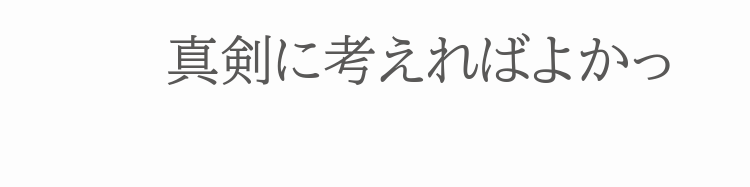真剣に考えればよかっ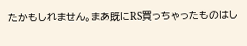たかもしれません。まあ既にRS買っちゃったものはし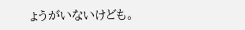ょうがいないけども。